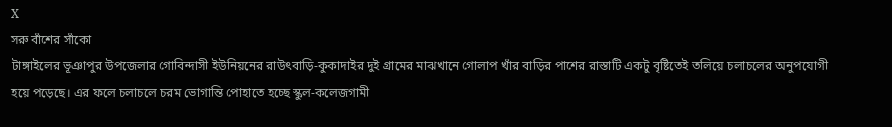X
সরু বাঁশের সাঁকো
টাঙ্গাইলের ভূঞাপুর উপজেলার গোবিন্দাসী ইউনিয়নের রাউৎবাড়ি-কুকাদাইর দুই গ্রামের মাঝখানে গোলাপ খাঁর বাড়ির পাশের রাস্তাটি একটু বৃষ্টিতেই তলিয়ে চলাচলের অনুপযোগী হয়ে পড়েছে। এর ফলে চলাচলে চরম ভোগান্তি পোহাতে হচ্ছে স্কুল-কলেজগামী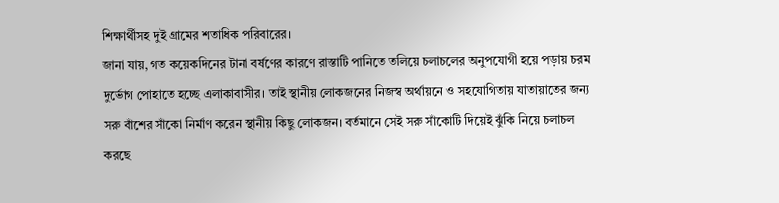শিক্ষার্থীসহ দুই গ্রামের শতাধিক পরিবারের।
জানা যায়, গত কয়েকদিনের টানা বর্ষণের কারণে রাস্তাটি পানিতে তলিয়ে চলাচলের অনুপযোগী হয়ে পড়ায় চরম দুর্ভোগ পোহাতে হচ্ছে এলাকাবাসীর। তাই স্থানীয় লোকজনের নিজস্ব অর্থায়নে ও সহযোগিতায় যাতায়াতের জন্য সরু বাঁশের সাঁকো নির্মাণ করেন স্থানীয় কিছু লোকজন। বর্তমানে সেই সরু সাঁকোটি দিয়েই ঝুঁকি নিয়ে চলাচল করছে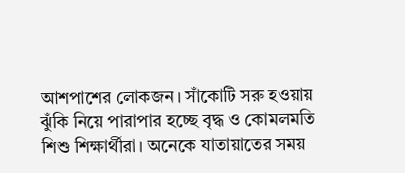আশপাশের লোকজন। সাঁকোটি সরু হওয়ায় ঝুঁকি নিয়ে পারাপার হচ্ছে বৃদ্ধ ও কোমলমতি শিশু শিক্ষার্থীরা। অনেকে যাতায়াতের সময়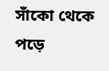সাঁকো থেকে পড়ে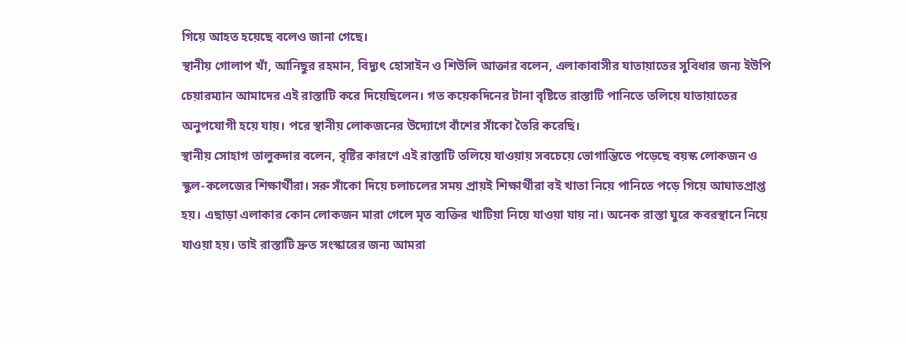গিয়ে আহত হয়েছে বলেও জানা গেছে।
স্থানীয় গোলাপ খাঁ, আনিছুর রহমান, বিদ্যুৎ হোসাইন ও শিউলি আক্তার বলেন, এলাকাবাসীর যাতায়াতের সুবিধার জন্য ইউপি চেয়ারম্যান আমাদের এই রাস্তাটি করে দিয়েছিলেন। গত কয়েকদিনের টানা বৃষ্টিতে রাস্তাটি পানিতে তলিয়ে যাতায়াতের অনুপযোগী হয়ে যায়। পরে স্থানীয় লোকজনের উদ্যোগে বাঁশের সাঁকো তৈরি করেছি।
স্থানীয় সোহাগ তালুকদার বলেন, বৃষ্টির কারণে এই রাস্তাটি তলিয়ে যাওয়ায় সবচেয়ে ভোগান্তিতে পড়েছে বয়স্ক লোকজন ও স্কুল-কলেজের শিক্ষার্থীরা। সরু সাঁকো দিয়ে চলাচলের সময় প্রায়ই শিক্ষার্থীরা বই খাতা নিয়ে পানিতে পড়ে গিয়ে আঘাতপ্রাপ্ত হয়। এছাড়া এলাকার কোন লোকজন মারা গেলে মৃত ব্যক্তির খাটিয়া নিয়ে যাওয়া যায় না। অনেক রাস্তা ঘুরে কবরস্থানে নিয়ে যাওয়া হয়। তাই রাস্তাটি দ্রুত সংস্কারের জন্য আমরা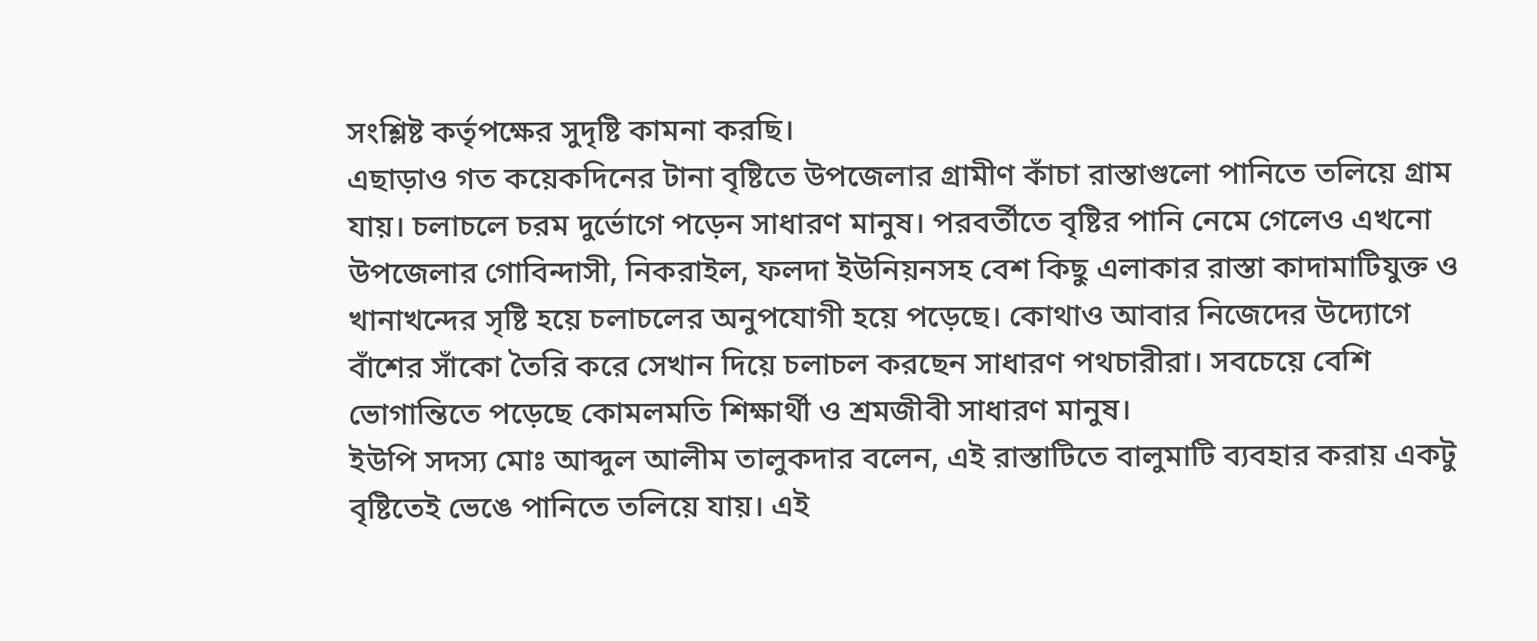সংশ্লিষ্ট কর্তৃপক্ষের সুদৃষ্টি কামনা করছি।
এছাড়াও গত কয়েকদিনের টানা বৃষ্টিতে উপজেলার গ্রামীণ কাঁচা রাস্তাগুলো পানিতে তলিয়ে গ্রাম যায়। চলাচলে চরম দুর্ভোগে পড়েন সাধারণ মানুষ। পরবর্তীতে বৃষ্টির পানি নেমে গেলেও এখনো উপজেলার গোবিন্দাসী, নিকরাইল, ফলদা ইউনিয়নসহ বেশ কিছু এলাকার রাস্তা কাদামাটিযুক্ত ও খানাখন্দের সৃষ্টি হয়ে চলাচলের অনুপযোগী হয়ে পড়েছে। কোথাও আবার নিজেদের উদ্যোগে বাঁশের সাঁকো তৈরি করে সেখান দিয়ে চলাচল করছেন সাধারণ পথচারীরা। সবচেয়ে বেশি ভোগান্তিতে পড়েছে কোমলমতি শিক্ষার্থী ও শ্রমজীবী সাধারণ মানুষ।
ইউপি সদস্য মোঃ আব্দুল আলীম তালুকদার বলেন, এই রাস্তাটিতে বালুমাটি ব্যবহার করায় একটু বৃষ্টিতেই ভেঙে পানিতে তলিয়ে যায়। এই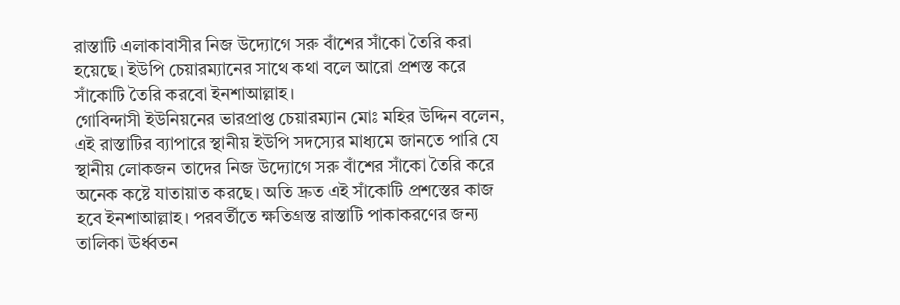রাস্তাটি এলাকাবাসীর নিজ উদ্যোগে সরু বাঁশের সাঁকো তৈরি করা হয়েছে। ইউপি চেয়ারম্যানের সাথে কথা বলে আরো প্রশস্ত করে সাঁকোটি তৈরি করবো ইনশাআল্লাহ।
গোবিন্দাসী ইউনিয়নের ভারপ্রাপ্ত চেয়ারম্যান মোঃ মহির উদ্দিন বলেন, এই রাস্তাটির ব্যাপারে স্থানীয় ইউপি সদস্যের মাধ্যমে জানতে পারি যে স্থানীয় লোকজন তাদের নিজ উদ্যোগে সরু বাঁশের সাঁকো তৈরি করে অনেক কষ্টে যাতায়াত করছে। অতি দ্রুত এই সাঁকোটি প্রশস্তের কাজ হবে ইনশাআল্লাহ। পরবর্তীতে ক্ষতিগ্রস্ত রাস্তাটি পাকাকরণের জন্য তালিকা ঊর্ধ্বতন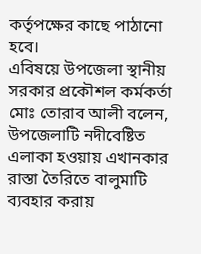কর্তৃপক্ষের কাছে পাঠানো হবে।
এবিষয়ে উপজেলা স্থানীয় সরকার প্রকৌশল কর্মকর্তা মোঃ তোরাব আলী বলেন, উপজেলাটি নদীবেষ্টিত এলাকা হওয়ায় এখানকার রাস্তা তৈরিতে বালুমাটি ব্যবহার করায়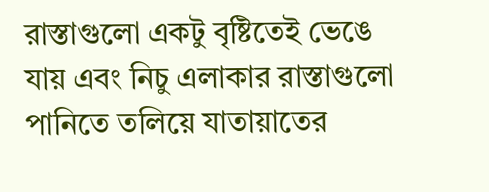রাস্তাগুলো একটু বৃষ্টিতেই ভেঙে যায় এবং নিচু এলাকার রাস্তাগুলো পানিতে তলিয়ে যাতায়াতের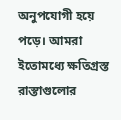অনুপযোগী হয়ে পড়ে। আমরা ইতোমধ্যে ক্ষতিগ্রস্ত রাস্তাগুলোর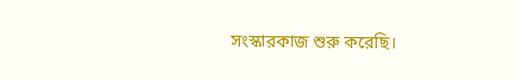সংস্কারকাজ শুরু করেছি।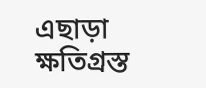এছাড়া ক্ষতিগ্রস্ত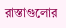রাস্তাগুলোর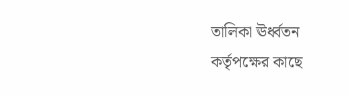তালিকা ঊর্ধ্বতন কর্তৃপক্ষের কাছে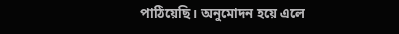পাঠিয়েছি। অনুমোদন হয়ে এলে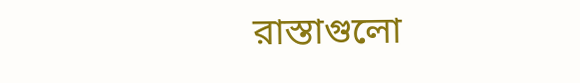রাস্তাগুলো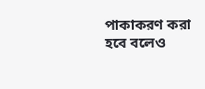পাকাকরণ করা হবে বলেও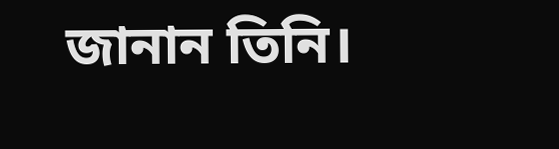জানান তিনি।